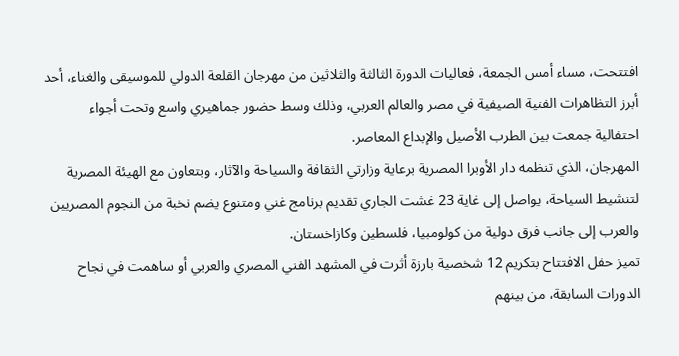افتتحت، مساء أمس الجمعة، فعاليات الدورة الثالثة والثلاثين من مهرجان القلعة الدولي للموسيقى والغناء، أحد أبرز التظاهرات الفنية الصيفية في مصر والعالم العربي، وذلك وسط حضور جماهيري واسع وتحت أجواء احتفالية جمعت بين الطرب الأصيل والإبداع المعاصر.
المهرجان، الذي تنظمه دار الأوبرا المصرية برعاية وزارتي الثقافة والسياحة والآثار، وبتعاون مع الهيئة المصرية لتنشيط السياحة، يواصل إلى غاية 23 غشت الجاري تقديم برنامج غني ومتنوع يضم نخبة من النجوم المصريين والعرب إلى جانب فرق دولية من كولومبيا، فلسطين وكازاخستان.
تميز حفل الافتتاح بتكريم 12 شخصية بارزة أثرت في المشهد الفني المصري والعربي أو ساهمت في نجاح الدورات السابقة، من بينهم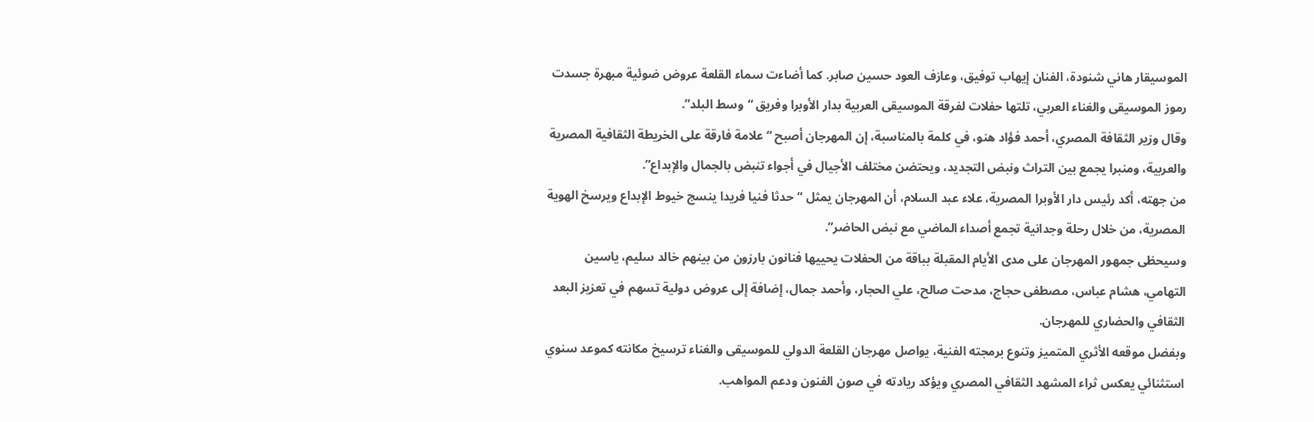الموسيقار هاني شنودة، الفنان إيهاب توفيق، وعازف العود حسين صابر. كما أضاءت سماء القلعة عروض ضوئية مبهرة جسدت رموز الموسيقى والغناء العربي، تلتها حفلات لفرقة الموسيقى العربية بدار الأوبرا وفريق “وسط البلد”.
وقال وزير الثقافة المصري، أحمد فؤاد هنو، في كلمة بالمناسبة، إن المهرجان أصبح “علامة فارقة على الخريطة الثقافية المصرية والعربية، ومنبرا يجمع بين التراث ونبض التجديد، ويحتضن مختلف الأجيال في أجواء تنبض بالجمال والإبداع”.
من جهته، أكد رئيس دار الأوبرا المصرية، علاء عبد السلام، أن المهرجان يمثل “حدثا فنيا فريدا ينسج خيوط الإبداع ويرسخ الهوية المصرية، من خلال رحلة وجدانية تجمع أصداء الماضي مع نبض الحاضر”.
وسيحظى جمهور المهرجان على مدى الأيام المقبلة بباقة من الحفلات يحييها فنانون بارزون من بينهم خالد سليم، ياسين التهامي، هشام عباس، مصطفى حجاج، مدحت صالح، علي الحجار، وأحمد جمال، إضافة إلى عروض دولية تسهم في تعزيز البعد الثقافي والحضاري للمهرجان.
وبفضل موقعه الأثري المتميز وتنوع برمجته الفنية، يواصل مهرجان القلعة الدولي للموسيقى والغناء ترسيخ مكانته كموعد سنوي استثنائي يعكس ثراء المشهد الثقافي المصري ويؤكد ريادته في صون الفنون ودعم المواهب.